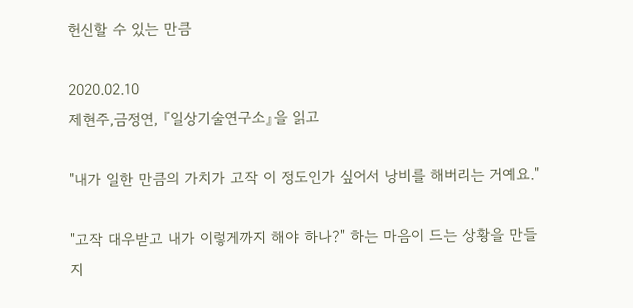헌신할 수 있는 만큼

2020.02.10
제현주,금정연, 『일상기술연구소』을 읽고

"내가 일한 만큼의 가치가 고작 이 정도인가 싶어서 낭비를 해버리는 거예요."

"고작 대우받고 내가 이렇게까지 해야 하나?" 하는 마음이 드는 상황을 만들지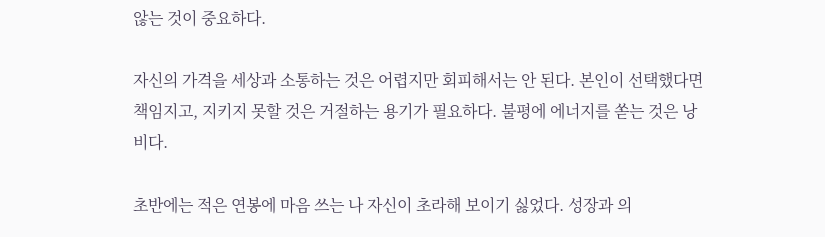않는 것이 중요하다.

자신의 가격을 세상과 소통하는 것은 어렵지만 회피해서는 안 된다. 본인이 선택했다면 책임지고, 지키지 못할 것은 거절하는 용기가 필요하다. 불평에 에너지를 쏟는 것은 낭비다.

초반에는 적은 연봉에 마음 쓰는 나 자신이 초라해 보이기 싫었다. 성장과 의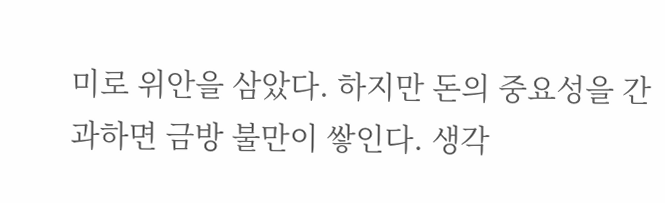미로 위안을 삼았다. 하지만 돈의 중요성을 간과하면 금방 불만이 쌓인다. 생각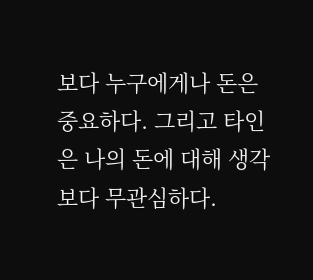보다 누구에게나 돈은 중요하다. 그리고 타인은 나의 돈에 대해 생각보다 무관심하다.